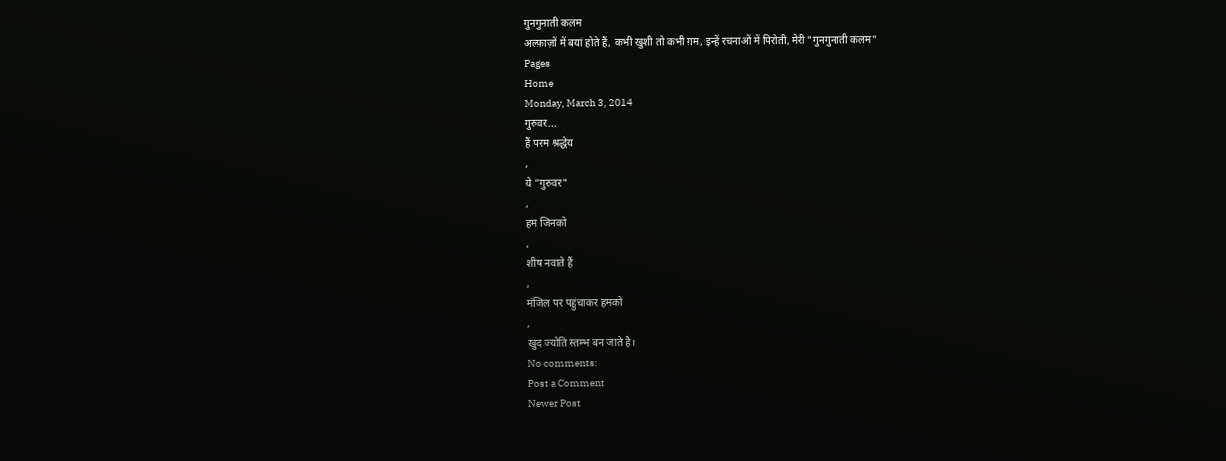गुनगुनाती कलम
अल्फ़ाज़ों में बयां होते हैं, कभी खुशी तो कभी ग़म, इन्हें रचनाओं में पिरोती, मेरी "गुनगुनाती कलम"
Pages
Home
Monday, March 3, 2014
गुरुवर...
हैं परम श्रद्धेय
,
ये "गुरुवर"
,
हम जिनको
,
शीष नवाते हैं
,
मंजिल पर पहुंचाकर हमको
,
खुद ज्योति स्तम्भ बन जाते है।
No comments:
Post a Comment
Newer Post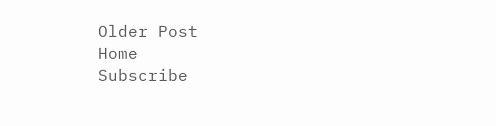Older Post
Home
Subscribe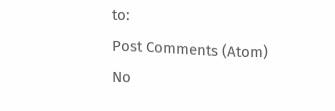to:
Post Comments (Atom)
No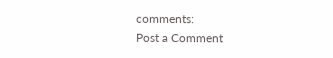comments:
Post a Comment